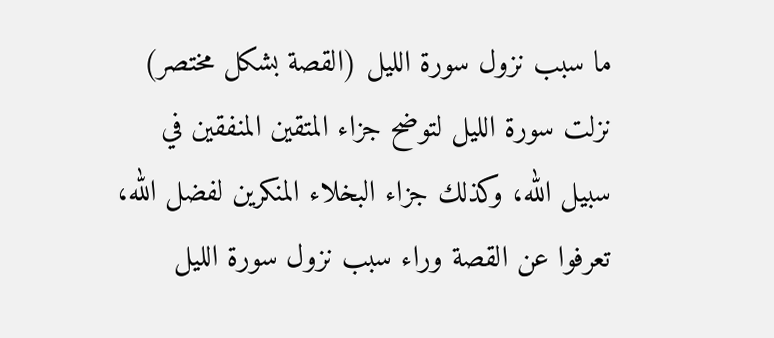ما سبب نزول سورة الليل (القصة بشكل مختصر)
نزلت سورة الليل لتوضح جزاء المتقين المنفقين في سبيل الله، وكذلك جزاء البخلاء المنكرين لفضل الله، تعرفوا عن القصة وراء سبب نزول سورة الليل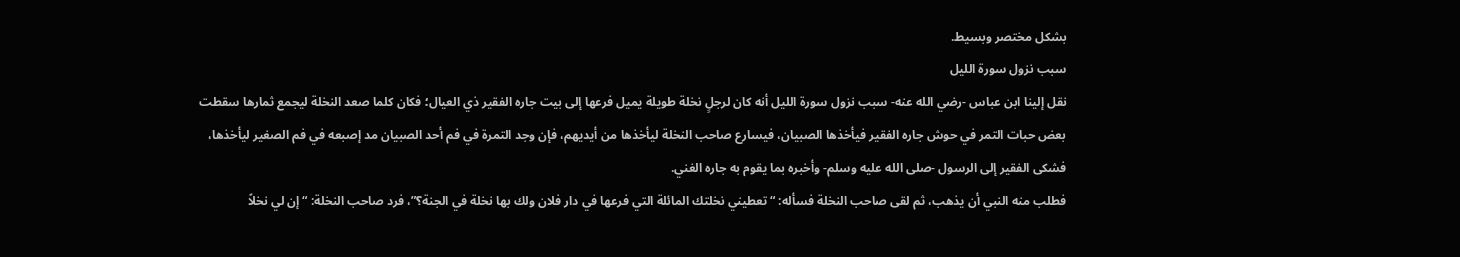بشكل مختصر وبسيط.
سبب نزول سورة الليل
نقل إلينا ابن عباس -رضي الله عنه- سبب نزول سورة الليل أنه كان لرجلٍ نخلة طويلة يميل فرعها إلى بيت جاره الفقير ذي العيال؛ فكان كلما صعد النخلة ليجمع ثمارها سقطت بعض حبات التمر في حوش جاره الفقير فيأخذها الصبيان، فيسارع صاحب النخلة ليأخذها من أيديهم، فإن وجد التمرة في فم أحد الصبيان مد إصبعه في فم الصغير ليأخذها، فشكى الفقير إلى الرسول -صلى الله عليه وسلم- وأخبره بما يقوم به جاره الغني.
فطلب منه النبي أن يذهب، ثم لقى صاحب النخلة فسأله: “تعطيني نخلتك المائلة التي فرعها في دار فلان ولك بها نخلة في الجنة؟”، فرد صاحب النخلة: “إن لي نخلاً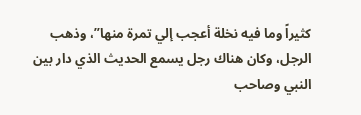كثيراً وما فيه نخلة أعجب إلي تمرة منها”، وذهب الرجل، وكان هناك رجل يسمع الحديث الذي دار بين النبي وصاحب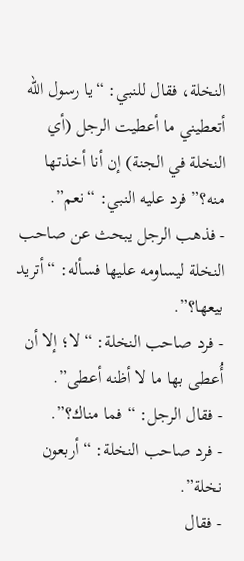النخلة، فقال للنبي: “يا رسول الله أتعطيني ما أعطيت الرجل (أي النخلة في الجنة) إن أنا أخذتها منه؟” فرد عليه النبي: “نعم”.
- فذهب الرجل يبحث عن صاحب النخلة ليساومه عليها فسأله: “أتريد بيعها؟”.
- فرد صاحب النخلة: “لا؛ إلا أن أُعطى بها ما لا أظنه أعطى”.
- فقال الرجل: “فما مناك؟”.
- فرد صاحب النخلة: “أربعون نخلة”.
- فقال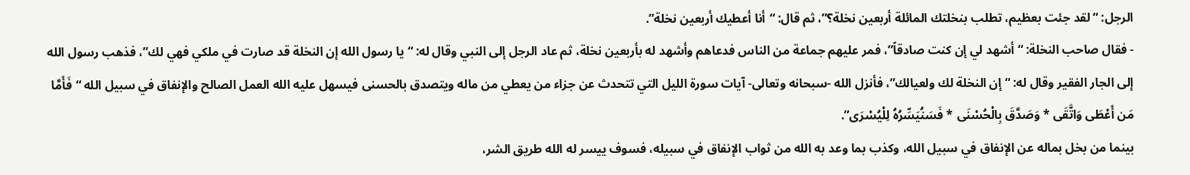الرجل: “لقد جئت بعظيم، تطلب بنخلتك المائلة أربعين نخلة؟”، ثم قال: “أنا أعطيك أربعين نخلة”.
- فقال صاحب النخلة: “أشهد لي إن كنت صادقاً”، فمر عليهم جماعة من الناس فدعاهم وأشهد له بأربعين نخلة، ثم عاد الرجل إلى النبي وقال له: “يا رسول الله إن النخلة قد صارت في ملكي فهي لك”، فذهب رسول الله إلى الجار الفقير وقال له: “إن النخلة لك ولعيالك”، فأنزل الله -سبحانه وتعالى- آيات سورة الليل التي تتحدث عن جزاء من يعطي من ماله ويتصدق بالحسنى فيسهل عليه الله العمل الصالح والإنفاق في سبيل الله “فَأَمَّا مَن أَعْطَى وَاتَّقَى * وَصَدَّقَ بِالْحُسْنَى * فَسَنُيَسِّرُهُ لِلْيُسْرَى”.
بينما من بخل بماله عن الإنفاق في سبيل الله، وكذب بما وعد به الله من ثواب الإنفاق في سبيله، فسوف ييسر له الله طريق الشر،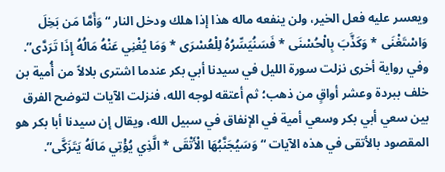ويعسر عليه فعل الخير، ولن ينفعه ماله هذا إذا هلك ودخل النار “وَأَمَّا مَن بَخِلَ وَاسْتَغْنَى * وَكَذَّبَ بِالْحُسْنَى * فَسَنُيَسِّرُهُ لِلْعُسْرَى * وَمَا يُغْنِي عَنْهُ مَالُهُ إِذَا تَرَدَّى”.
وفي رواية أخرى نزلت سورة الليل في سيدنا أبي بكر عندما اشترى بلالاً من أُمية بن خلف ببردة وعشر أواقٍ من ذهب؛ ثم أعتقه لوجه الله، فنزلت الآيات لتوضح الفرق بين سعي أبي بكر وسعي أمية في الإنفاق في سبيل الله، ويقال إن سيدنا أبا بكر هو المقصود بالأتقى في هذه الآيات “وَسَيُجَنَّبُهَا الْأَتْقَى * الَّذِي يُؤْتِي مَالَهُ يَتَزَكَّى”.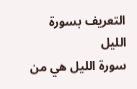التعريف بسورة الليل
سورة الليل هي من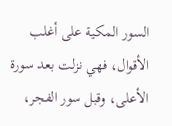السور المكية على أغلب الأقوال، فهي نزلت بعد سورة الأعلى، وقبل سور الفجر،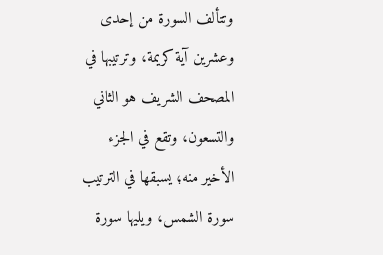وتتألف السورة من إحدى وعشرين آية كريمة، وترتيبها في المصحف الشريف هو الثاني والتسعون، وتقع في الجزء الأخير منه؛ يسبقها في الترتيب سورة الشمس، ويليها سورة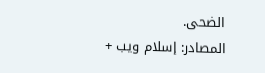الضحى.
المصادر: إسلام ويب +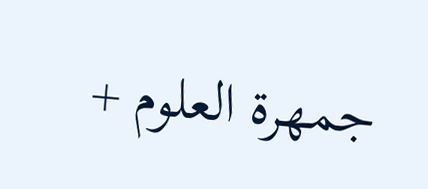جمهرة العلوم +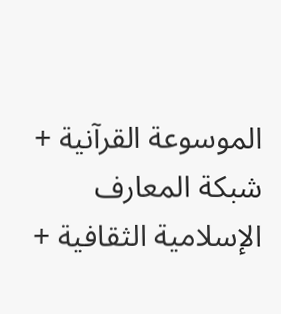الموسوعة القرآنية + شبكة المعارف الإسلامية الثقافية +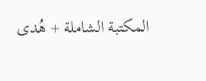المكتبة الشاملة + هُدى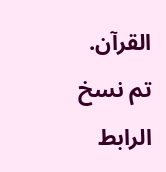القرآن.
تم نسخ الرابط